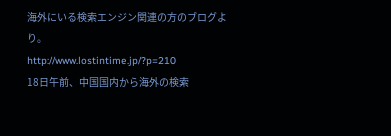海外にいる検索エンジン関連の方のブログより。
http://www.lostintime.jp/?p=210
18日午前、中国国内から海外の検索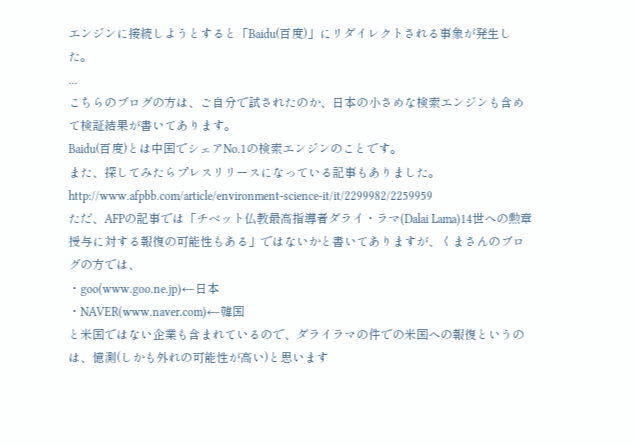エンジンに接続しようとすると「Baidu(百度)」にリダイレクトされる事象が発生した。
...
こちらのブログの方は、ご自分で試されたのか、日本の小さめな検索エンジンも含めて検証結果が書いてあります。
Baidu(百度)とは中国でシェアNo.1の検索エンジンのことです。
また、探してみたらプレスリリースになっている記事もありました。
http://www.afpbb.com/article/environment-science-it/it/2299982/2259959
ただ、AFPの記事では「チベット仏教最高指導者ダライ・ラマ(Dalai Lama)14世への勲章授与に対する報復の可能性もある」ではないかと書いてありますが、くまさんのブログの方では、
・goo(www.goo.ne.jp)←日本
・NAVER(www.naver.com)←韓国
と米国ではない企業も含まれているので、ダライラマの件での米国への報復というのは、憶測(しかも外れの可能性が高い)と思います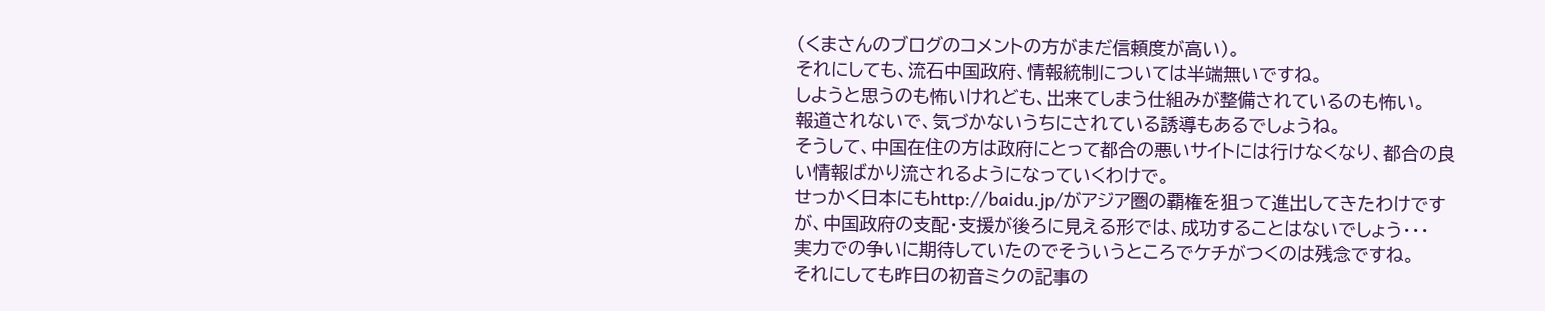(くまさんのブログのコメントの方がまだ信頼度が高い)。
それにしても、流石中国政府、情報統制については半端無いですね。
しようと思うのも怖いけれども、出来てしまう仕組みが整備されているのも怖い。
報道されないで、気づかないうちにされている誘導もあるでしょうね。
そうして、中国在住の方は政府にとって都合の悪いサイトには行けなくなり、都合の良い情報ばかり流されるようになっていくわけで。
せっかく日本にもhttp://baidu.jp/がアジア圏の覇権を狙って進出してきたわけですが、中国政府の支配・支援が後ろに見える形では、成功することはないでしょう・・・
実力での争いに期待していたのでそういうところでケチがつくのは残念ですね。
それにしても昨日の初音ミクの記事の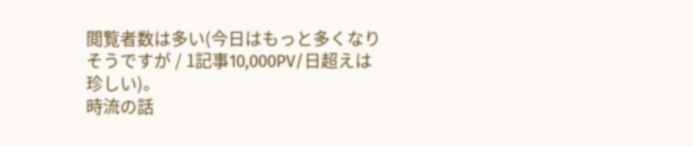閲覧者数は多い(今日はもっと多くなりそうですが / 1記事10,000PV/日超えは珍しい)。
時流の話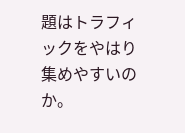題はトラフィックをやはり集めやすいのか。